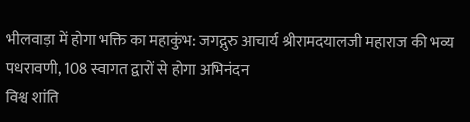भीलवाड़ा में होगा भक्ति का महाकुंभ: जगद्गुरु आचार्य श्रीरामदयालजी महाराज की भव्य पधरावणी, 108 स्वागत द्वारों से होगा अभिनंदन
विश्व शांति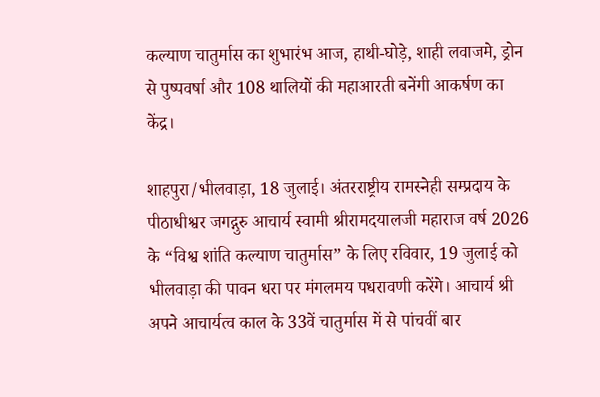कल्याण चातुर्मास का शुभारंभ आज, हाथी-घोड़े, शाही लवाजमे, ड्रोन से पुष्पवर्षा और 108 थालियों की महाआरती बनेंगी आकर्षण का केंद्र।

शाहपुरा/भीलवाड़ा, 18 जुलाई। अंतरराष्ट्रीय रामस्नेही सम्प्रदाय के पीठाधीश्वर जगद्गुरु आचार्य स्वामी श्रीरामदयालजी महाराज वर्ष 2026 के “विश्व शांति कल्याण चातुर्मास” के लिए रविवार, 19 जुलाई को भीलवाड़ा की पावन धरा पर मंगलमय पधरावणी करेंगे। आचार्य श्री अपने आचार्यत्व काल के 33वें चातुर्मास में से पांचवीं बार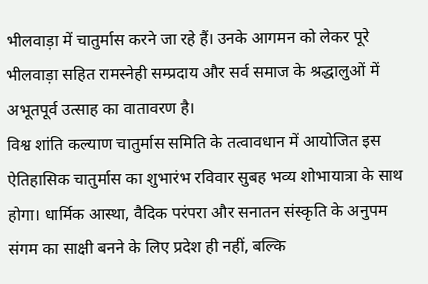भीलवाड़ा में चातुर्मास करने जा रहे हैं। उनके आगमन को लेकर पूरे भीलवाड़ा सहित रामस्नेही सम्प्रदाय और सर्व समाज के श्रद्धालुओं में अभूतपूर्व उत्साह का वातावरण है।
विश्व शांति कल्याण चातुर्मास समिति के तत्वावधान में आयोजित इस ऐतिहासिक चातुर्मास का शुभारंभ रविवार सुबह भव्य शोभायात्रा के साथ होगा। धार्मिक आस्था, वैदिक परंपरा और सनातन संस्कृति के अनुपम संगम का साक्षी बनने के लिए प्रदेश ही नहीं, बल्कि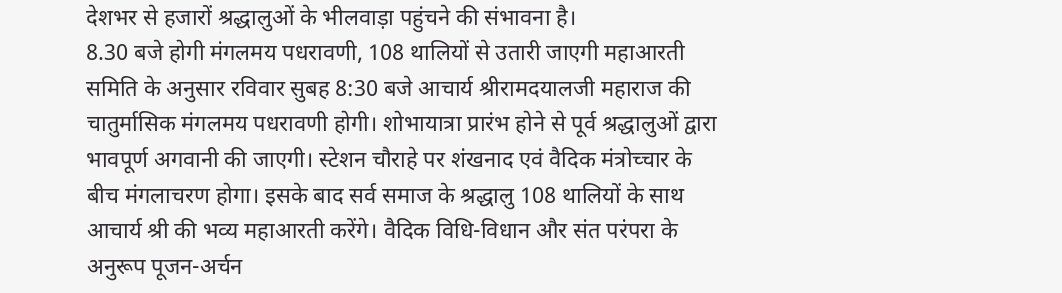देशभर से हजारों श्रद्धालुओं के भीलवाड़ा पहुंचने की संभावना है।
8.30 बजे होगी मंगलमय पधरावणी, 108 थालियों से उतारी जाएगी महाआरती
समिति के अनुसार रविवार सुबह 8:30 बजे आचार्य श्रीरामदयालजी महाराज की चातुर्मासिक मंगलमय पधरावणी होगी। शोभायात्रा प्रारंभ होने से पूर्व श्रद्धालुओं द्वारा भावपूर्ण अगवानी की जाएगी। स्टेशन चौराहे पर शंखनाद एवं वैदिक मंत्रोच्चार के बीच मंगलाचरण होगा। इसके बाद सर्व समाज के श्रद्धालु 108 थालियों के साथ आचार्य श्री की भव्य महाआरती करेंगे। वैदिक विधि-विधान और संत परंपरा के अनुरूप पूजन-अर्चन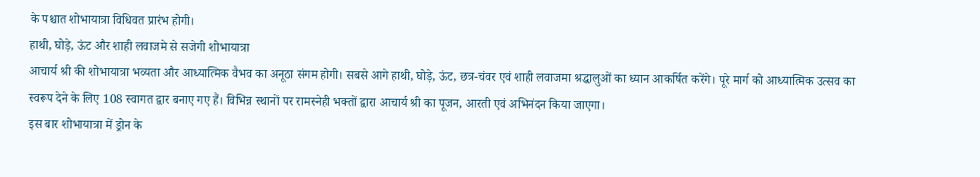के पश्चात शोभायात्रा विधिवत प्रारंभ होगी।
हाथी, घोड़े, ऊंट और शाही लवाजमे से सजेगी शोभायात्रा
आचार्य श्री की शोभायात्रा भव्यता और आध्यात्मिक वैभव का अनूठा संगम होगी। सबसे आगे हाथी, घोड़े, ऊंट, छत्र-चंवर एवं शाही लवाजमा श्रद्धालुओं का ध्यान आकर्षित करेंगे। पूरे मार्ग को आध्यात्मिक उत्सव का स्वरूप देने के लिए 108 स्वागत द्वार बनाए गए हैं। विभिन्न स्थानों पर रामस्नेही भक्तों द्वारा आचार्य श्री का पूजन, आरती एवं अभिनंदन किया जाएगा।
इस बार शोभायात्रा में ड्रोन के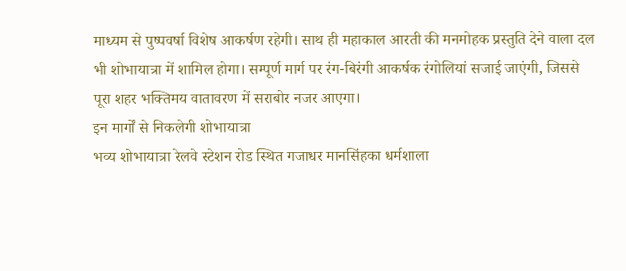माध्यम से पुष्पवर्षा विशेष आकर्षण रहेगी। साथ ही महाकाल आरती की मनमोहक प्रस्तुति देने वाला दल भी शोभायात्रा में शामिल होगा। सम्पूर्ण मार्ग पर रंग-बिरंगी आकर्षक रंगोलियां सजाई जाएंगी, जिससे पूरा शहर भक्तिमय वातावरण में सराबोर नजर आएगा।
इन मार्गों से निकलेगी शोभायात्रा
भव्य शोभायात्रा रेलवे स्टेशन रोड स्थित गजाधर मानसिंहका धर्मशाला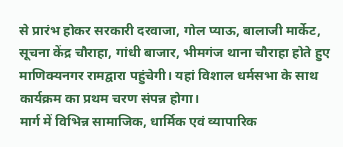से प्रारंभ होकर सरकारी दरवाजा, गोल प्याऊ, बालाजी मार्केट, सूचना केंद्र चौराहा, गांधी बाजार, भीमगंज थाना चौराहा होते हुए माणिक्यनगर रामद्वारा पहुंचेगी। यहां विशाल धर्मसभा के साथ कार्यक्रम का प्रथम चरण संपन्न होगा।
मार्ग में विभिन्न सामाजिक, धार्मिक एवं व्यापारिक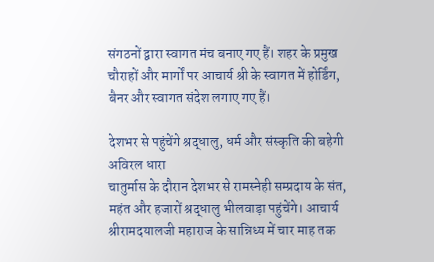संगठनों द्वारा स्वागत मंच बनाए गए हैं। शहर के प्रमुख चौराहों और मार्गों पर आचार्य श्री के स्वागत में होर्डिंग, बैनर और स्वागत संदेश लगाए गए हैं।

देशभर से पहुंचेंगे श्रद्धालु, धर्म और संस्कृति की बहेगी अविरल धारा
चातुर्मास के दौरान देशभर से रामस्नेही सम्प्रदाय के संत, महंत और हजारों श्रद्धालु भीलवाड़ा पहुंचेंगे। आचार्य श्रीरामदयालजी महाराज के सान्निध्य में चार माह तक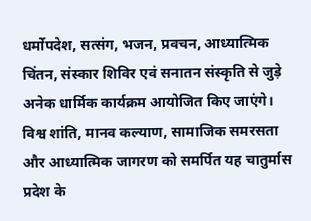धर्मोपदेश, सत्संग, भजन, प्रवचन, आध्यात्मिक चिंतन, संस्कार शिविर एवं सनातन संस्कृति से जुड़े अनेक धार्मिक कार्यक्रम आयोजित किए जाएंगे।
विश्व शांति, मानव कल्याण, सामाजिक समरसता और आध्यात्मिक जागरण को समर्पित यह चातुर्मास प्रदेश के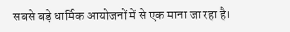सबसे बड़े धार्मिक आयोजनों में से एक माना जा रहा है।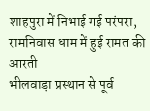शाहपुरा में निभाई गई परंपरा, रामनिवास धाम में हुई रामत की आरती
भीलवाड़ा प्रस्थान से पूर्व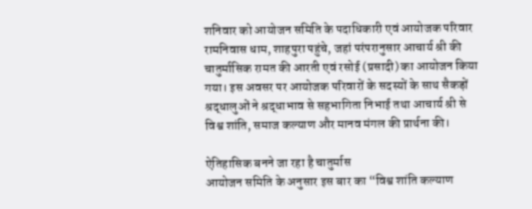शनिवार को आयोजन समिति के पदाधिकारी एवं आयोजक परिवार रामनिवास धाम, शाहपुरा पहुंचे, जहां परंपरानुसार आचार्य श्री की चातुर्मासिक रामत की आरती एवं रसोई (प्रसादी) का आयोजन किया गया। इस अवसर पर आयोजक परिवारों के सदस्यों के साथ सैकड़ों श्रद्धालुओं ने श्रद्धाभाव से सहभागिता निभाई तथा आचार्य श्री से विश्व शांति, समाज कल्याण और मानव मंगल की प्रार्थना की।

ऐतिहासिक बनने जा रहा है चातुर्मास
आयोजन समिति के अनुसार इस बार का “विश्व शांति कल्याण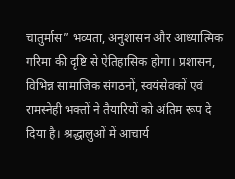चातुर्मास” भव्यता, अनुशासन और आध्यात्मिक गरिमा की दृष्टि से ऐतिहासिक होगा। प्रशासन, विभिन्न सामाजिक संगठनों, स्वयंसेवकों एवं रामस्नेही भक्तों ने तैयारियों को अंतिम रूप दे दिया है। श्रद्धालुओं में आचार्य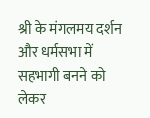श्री के मंगलमय दर्शन और धर्मसभा में सहभागी बनने को लेकर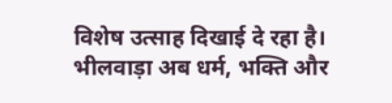विशेष उत्साह दिखाई दे रहा है।
भीलवाड़ा अब धर्म, भक्ति और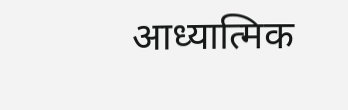आध्यात्मिक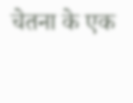चेतना के एक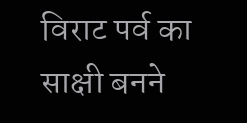विराट पर्व का साक्षी बनने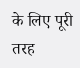के लिए पूरी तरह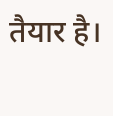तैयार है।